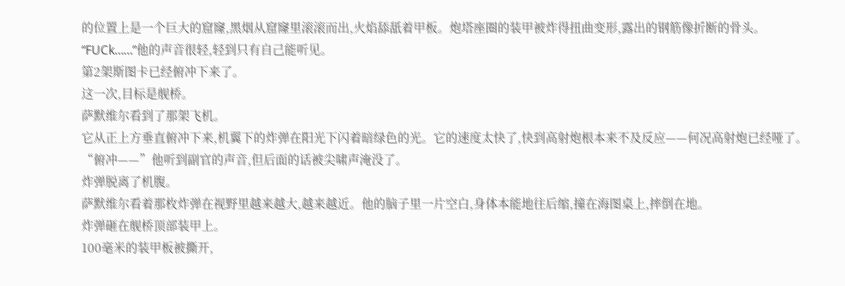的位置上是一个巨大的窟窿,黑烟从窟窿里滚滚而出,火焰舔舐着甲板。炮塔座圈的装甲被炸得扭曲变形,露出的钢筋像折断的骨头。
“FUCk……”他的声音很轻,轻到只有自己能听见。
第2架斯图卡已经俯冲下来了。
这一次,目标是舰桥。
萨默维尔看到了那架飞机。
它从正上方垂直俯冲下来,机翼下的炸弹在阳光下闪着暗绿色的光。它的速度太快了,快到高射炮根本来不及反应——何况高射炮已经哑了。
“俯冲——”他听到副官的声音,但后面的话被尖啸声淹没了。
炸弹脱离了机腹。
萨默维尔看着那枚炸弹在视野里越来越大,越来越近。他的脑子里一片空白,身体本能地往后缩,撞在海图桌上,摔倒在地。
炸弹砸在舰桥顶部装甲上。
100毫米的装甲板被撕开,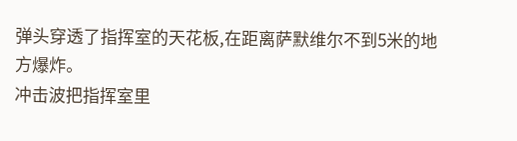弹头穿透了指挥室的天花板,在距离萨默维尔不到5米的地方爆炸。
冲击波把指挥室里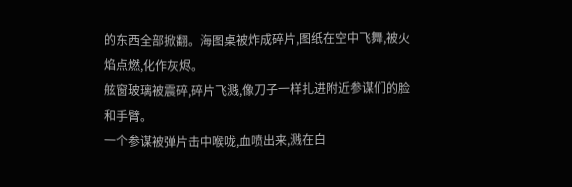的东西全部掀翻。海图桌被炸成碎片,图纸在空中飞舞,被火焰点燃,化作灰烬。
舷窗玻璃被震碎,碎片飞溅,像刀子一样扎进附近参谋们的脸和手臂。
一个参谋被弹片击中喉咙,血喷出来,溅在白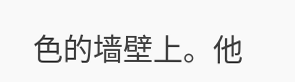色的墙壁上。他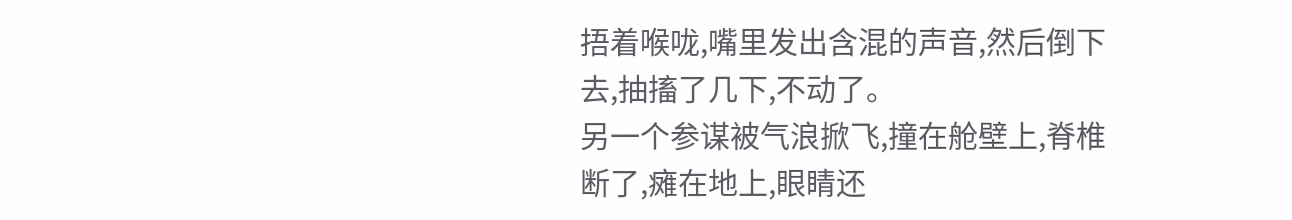捂着喉咙,嘴里发出含混的声音,然后倒下去,抽搐了几下,不动了。
另一个参谋被气浪掀飞,撞在舱壁上,脊椎断了,瘫在地上,眼睛还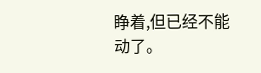睁着,但已经不能动了。